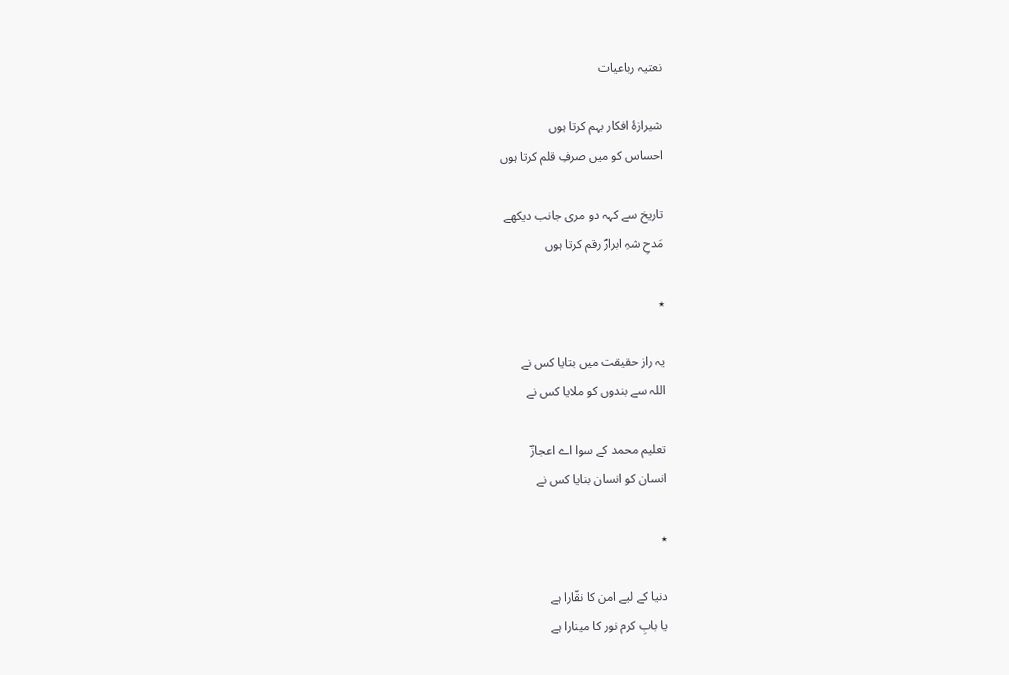نعتیہ رباعیات

شیرازۂ افکار بہم کرتا ہوں
احساس کو میں صرفِ قلم کرتا ہوں

تاریخ سے کہہ دو مری جانب دیکھے
مَدحِ شہِ ابرارؐ رقم کرتا ہوں

٭

یہ راز حقیقت میں بتایا کس نے
اللہ سے بندوں کو ملایا کس نے

تعلیم محمد کے سوا اے اعجازؔ
انسان کو انسان بنایا کس نے

٭

دنیا کے لیے امن کا نقّارا ہے
یا بابِ کرم نور کا مینارا ہے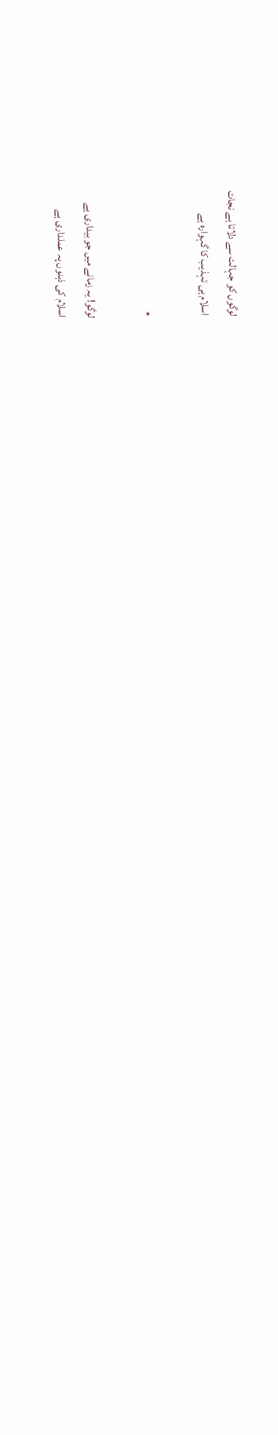لوگوں کو جہالت سے دلاتا ہے نجات
اسلام ہی تہذیب کا گہوارہ ہے

٭

لوگو! یہ زمانے میں جو بیداری ہے
اسلام کی ذہنوں پہ عملداری ہے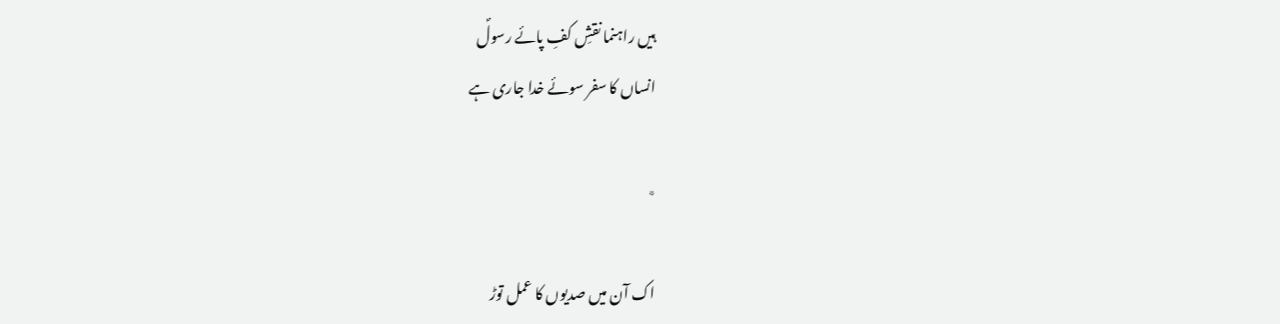ہیں راہنما نقشِ کفِ پائے رسولؐ
انساں کا سفر سوئے خدا جاری ہے

٭

اک آن میں صدیوں کا عمل توڑ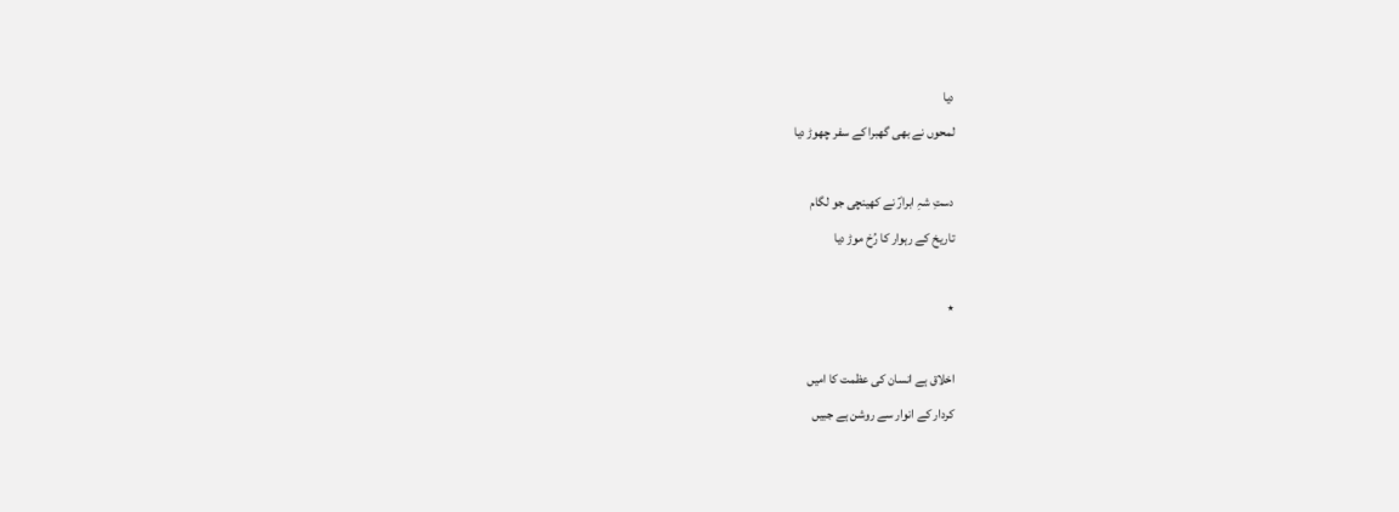دیا
لمحوں نے بھی گھبرا کے سفر چھوڑ دیا

دستِ شہِ ابرارؐ نے کھینچی جو لگام
تاریخ کے رہوار کا رُخ موڑ دیا

٭

اخلاق ہے انسان کی عظمت کا امیں
کردار کے انوار سے روشن ہے جبیں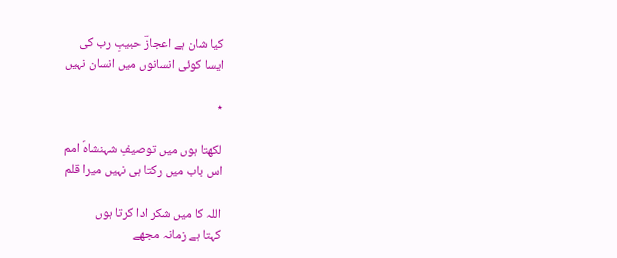کیا شان ہے اعجازؔ حبیبِ رب کی
ایسا کوئی انسانوں میں انسان نہیں

٭

لکھتا ہوں میں توصیفِ شہنشاہؐ امم
اس باب میں رکتا ہی نہیں میرا قلم

اللہ کا میں شکر ادا کرتا ہوں
کہتا ہے زمانہ مجھے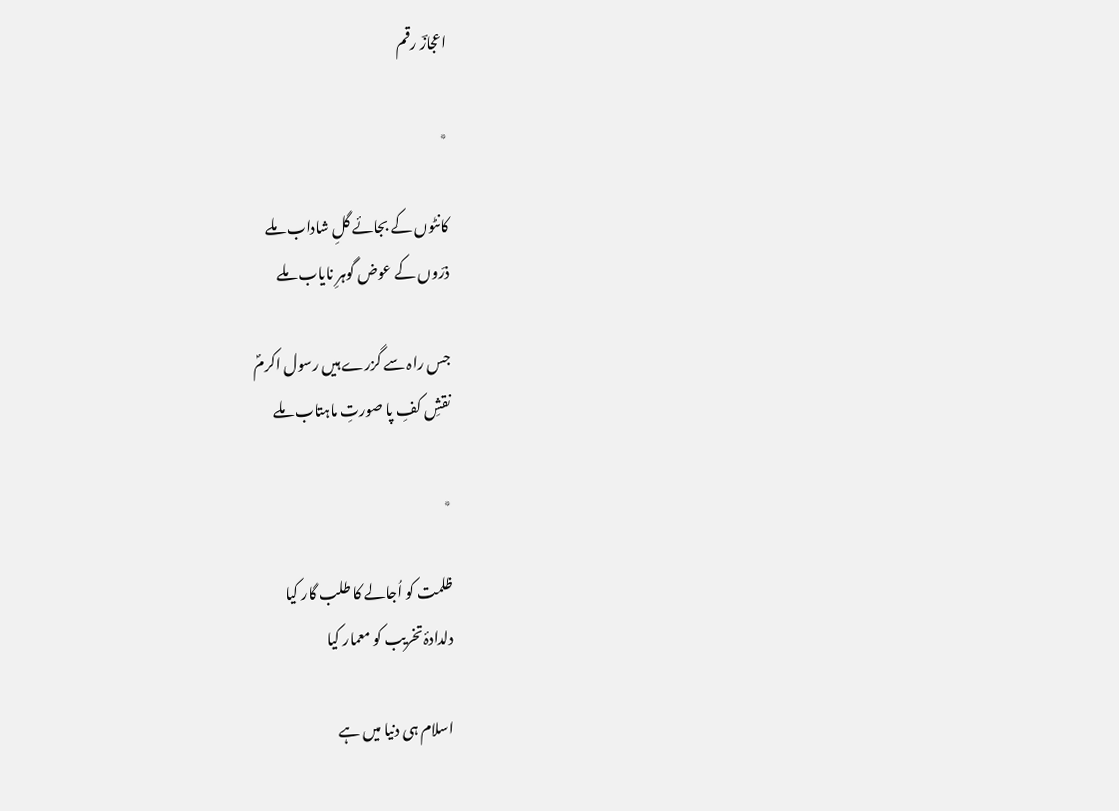اعجازؔ رقم

٭

کانٹوں کے بجائے گلِ شاداب ملے
ذرّوں کے عوض گوہرِ نایاب ملے

جس راہ سے گزرے ہیں رسول اکرمؐ
نقشِ کفِ پا صورتِ ماہتاب ملے

٭

ظلمت کو اُجالے کا طلب گار کیا
دلدادۂ تخریب کو معمار کیا

اسلام ہی دنیا میں ہے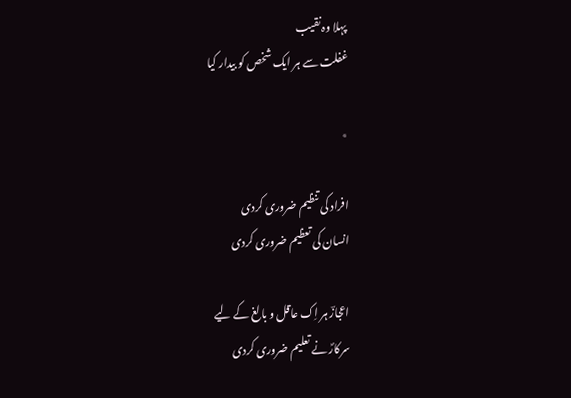پہلا وہ نقیب
غفلت سے ہر ایک شخص کو بیدار کیا

٭

افراد کی تنظیم ضروری کردی
انسان کی تعظیم ضروری کردی

اعجازؔ ہر اِک عاقل و بالغ کے لیے
سرکارؐ نے تعلیم ضروری کردی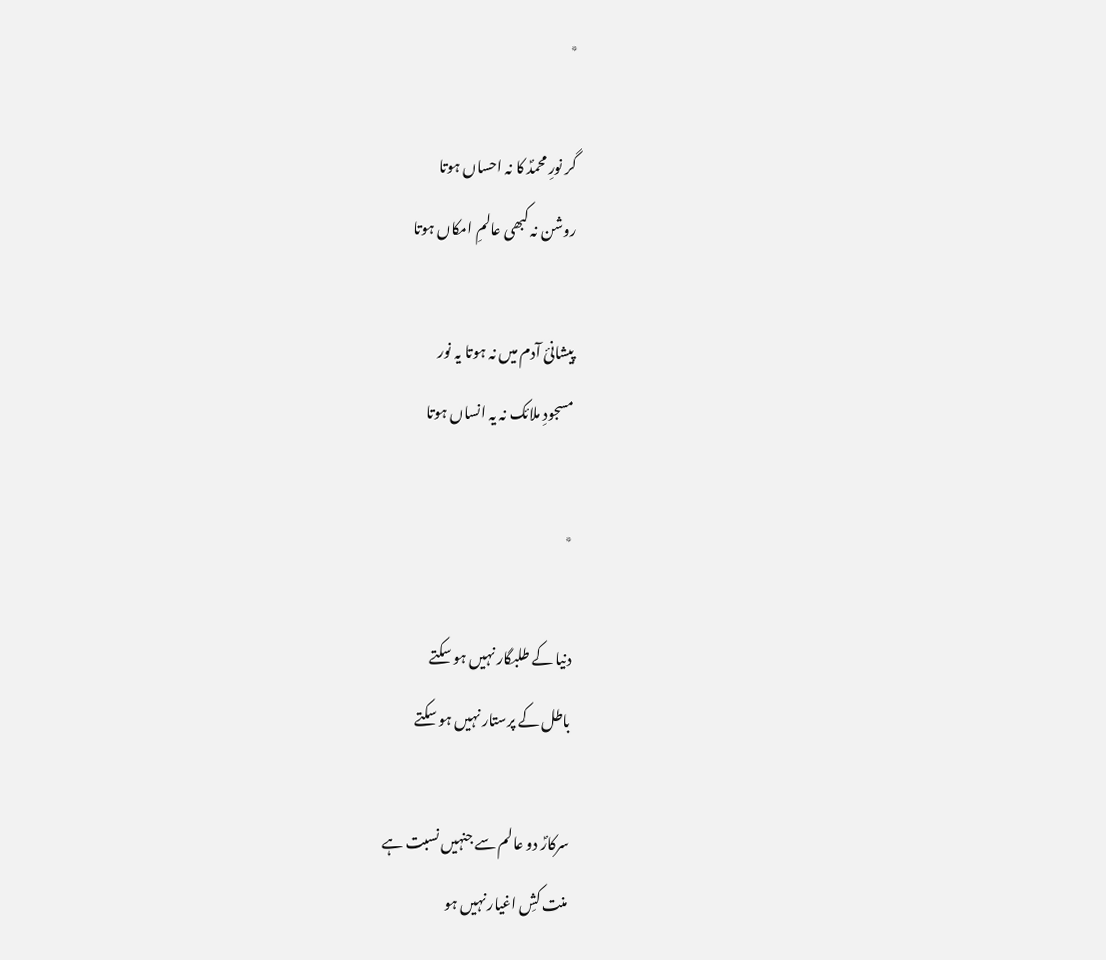٭

گر نورِ محمدؐ کا نہ احساں ہوتا
روشن نہ کبھی عالمِ امکاں ہوتا

پیشانیٔ آدم میں نہ ہوتا یہ نور
مسجودِ ملائک نہ یہ انساں ہوتا

٭

دنیا کے طلبگار نہیں ہو سکتے
باطل کے پرستار نہیں ہو سکتے

سرکارؐ دو عالم سے جنہیں نسبت ہے
منت کشِ اغیار نہیں ہو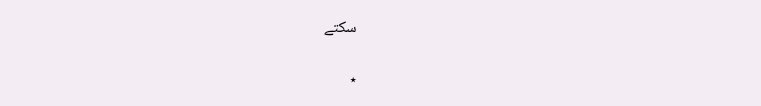سکتے

٭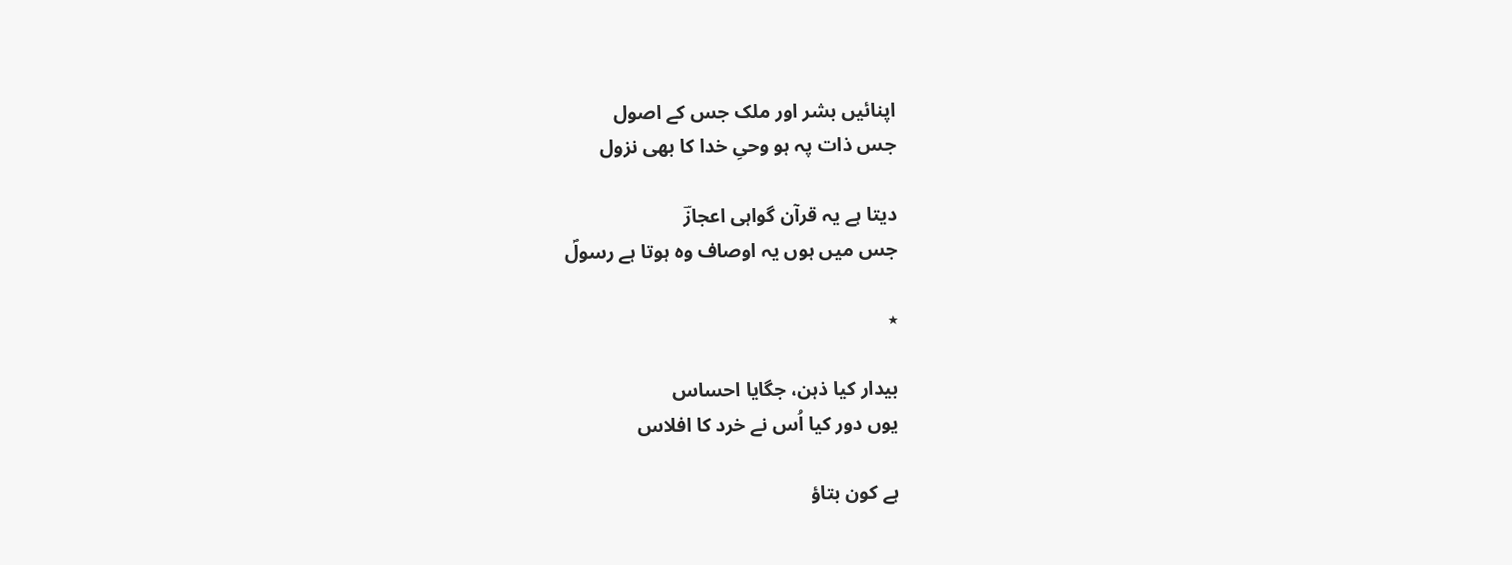اپنائیں بشر اور ملک جس کے اصول
جس ذات پہ ہو وحیِ خدا کا بھی نزول

دیتا ہے یہ قرآن گواہی اعجازؔ
جس میں ہوں یہ اوصاف وہ ہوتا ہے رسولؐ

٭

بیدار کیا ذہن، جگایا احساس
یوں دور کیا اُس نے خرد کا افلاس

ہے کون بتاؤ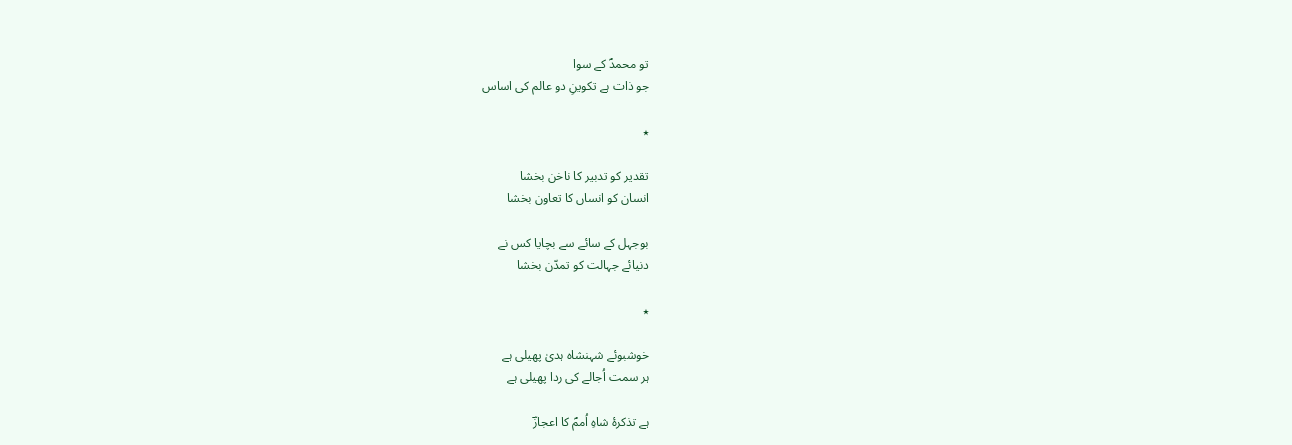تو محمدؐ کے سوا
جو ذات ہے تکوینِ دو عالم کی اساس

٭

تقدیر کو تدبیر کا ناخن بخشا
انسان کو انساں کا تعاون بخشا

بوجہل کے سائے سے بچایا کس نے
دنیائے جہالت کو تمدّن بخشا

٭

خوشبوئے شہنشاہ ہدیٰ پھیلی ہے
ہر سمت اُجالے کی ردا پھیلی ہے

ہے تذکرۂ شاہِ اُممؐ کا اعجازؔ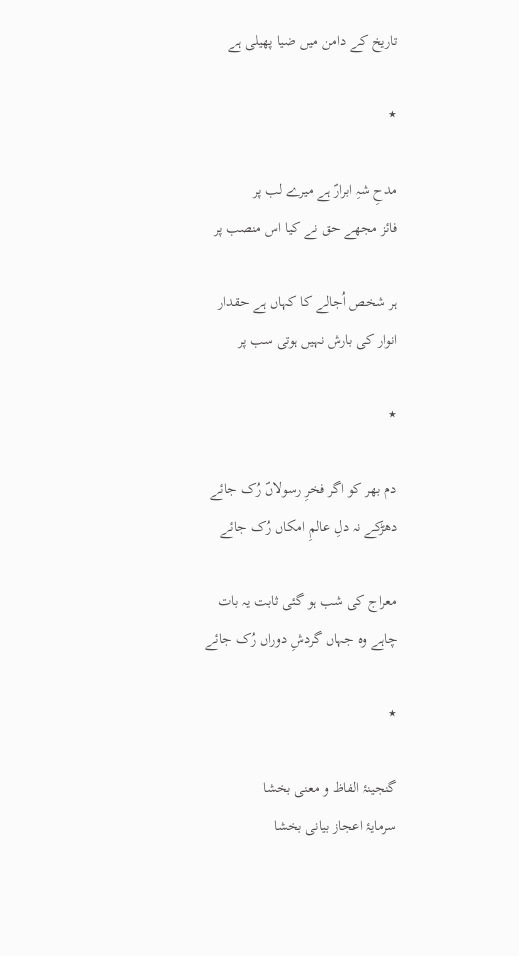تاریخ کے دامن میں ضیا پھیلی ہے

٭

مدحِ شہِ ابرارؐ ہے میرے لب پر
فائز مجھے حق نے کیا اس منصب پر

ہر شخص اُجالے کا کہاں ہے حقدار
انوار کی بارش نہیں ہوتی سب پر

٭

دم بھر کو اگر فخرِ رسولاںؐ رُک جائے
دھڑکے نہ دلِ عالمِ امکاں رُک جائے

معراج کی شب ہو گئی ثابت یہ بات
چاہے وہ جہاں گردشِ دوراں رُک جائے

٭

گنجینۂ الفاظ و معنی بخشا
سرمایۂ اعجاز بیانی بخشا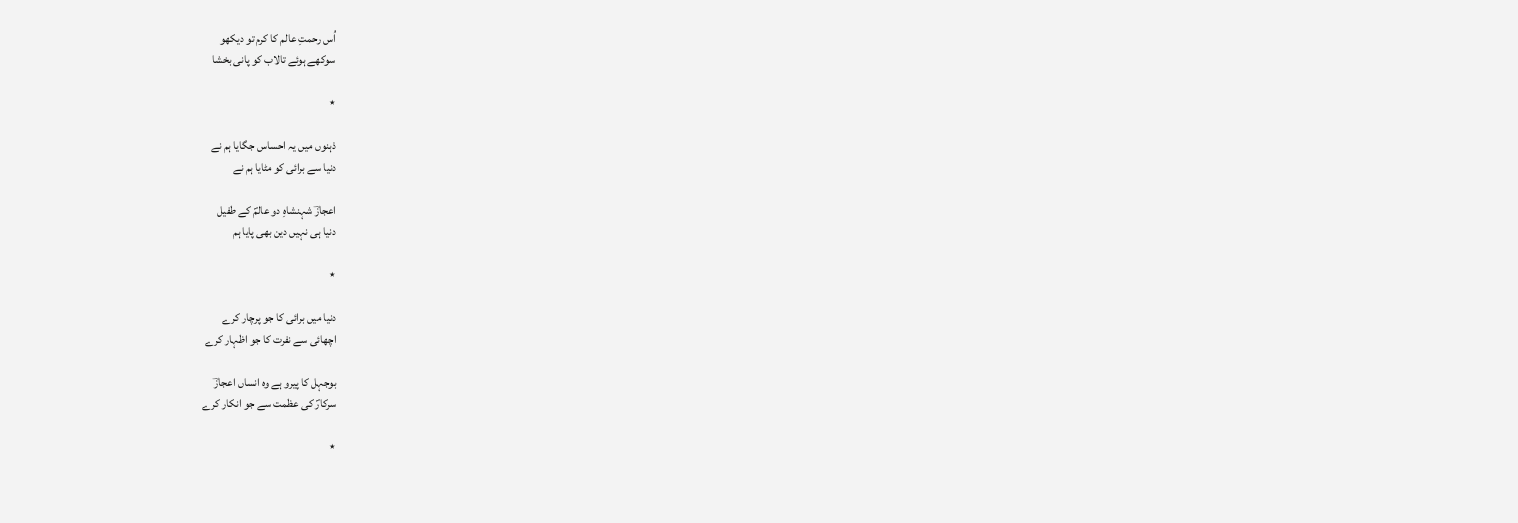اُس رحمتِ عالم کا کرم تو دیکھو
سوکھے ہوئے تالاب کو پانی بخشا

٭

ذہنوں میں یہ احساس جگایا ہم نے
دنیا سے برائی کو مٹایا ہم نے

اعجازؔ شہنشاہِ دو عالمؐ کے طفیل
دنیا ہی نہیں دین بھی پایا ہم

٭

دنیا میں برائی کا جو پرچار کرے
اچھائی سے نفرت کا جو اظہار کرے

بوجہل کا پیرو ہے وہ انساں اعجازؔ
سرکارؐ کی عظمت سے جو انکار کرے

٭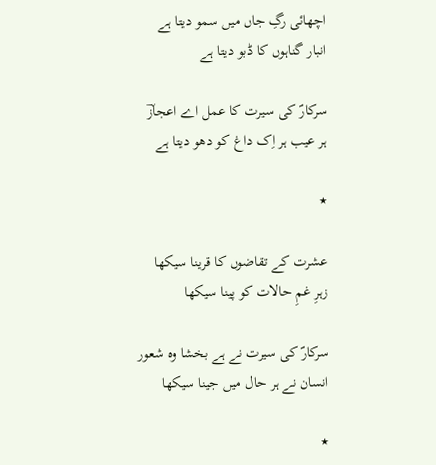اچھائی رگِ جاں میں سمو دیتا ہے
انبار گناہوں کا ڈبو دیتا ہے

سرکارؐ کی سیرت کا عمل اے اعجازؔ
ہر عیب ہر اِک داغ کو دھو دیتا ہے

٭

عشرت کے تقاضوں کا قرینا سیکھا
زہرِ غمِ حالات کو پینا سیکھا

سرکارؐ کی سیرت نے ہے بخشا وہ شعور
انسان نے ہر حال میں جینا سیکھا

٭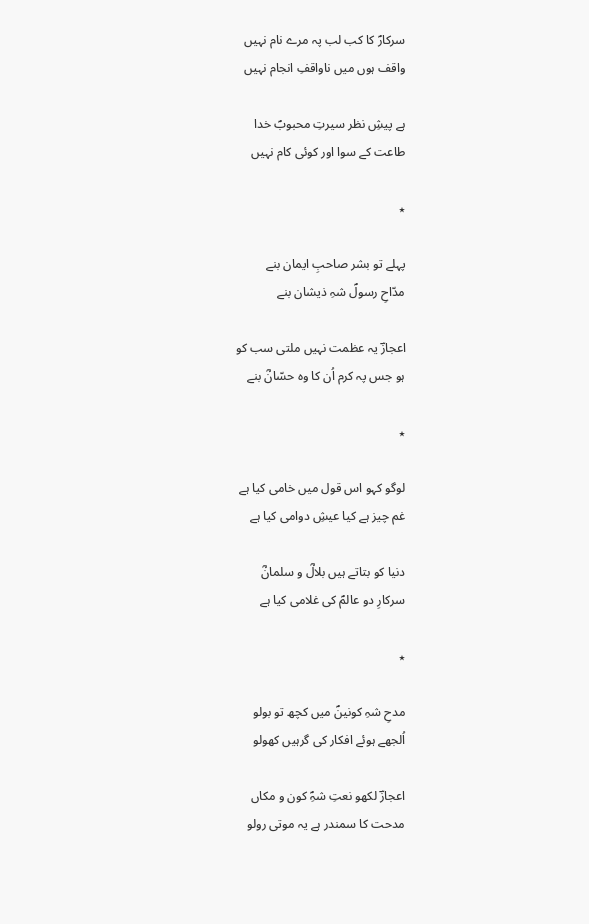سرکارؐ کا کب لب پہ مرے نام نہیں
واقف ہوں میں ناواقفِ انجام نہیں

ہے پیشِ نظر سیرتِ محبوبؐ خدا
طاعت کے سوا اور کوئی کام نہیں

٭

پہلے تو بشر صاحبِ ایمان بنے
مدّاحِ رسولؐ شہِ ذیشان بنے

اعجازؔ یہ عظمت نہیں ملتی سب کو
ہو جس پہ کرم اُن کا وہ حسّانؓ بنے

٭

لوگو کہو اس قول میں خامی کیا ہے
غم چیز ہے کیا عیشِ دوامی کیا ہے

دنیا کو بتاتے ہیں بلالؓ و سلمانؓ
سرکارِ دو عالمؐ کی غلامی کیا ہے

٭

مدحِ شہِ کونینؐ میں کچھ تو بولو
اُلجھے ہوئے افکار کی گرہیں کھولو

اعجازؔ لکھو نعتِ شہِؐ کون و مکاں
مدحت کا سمندر ہے یہ موتی رولو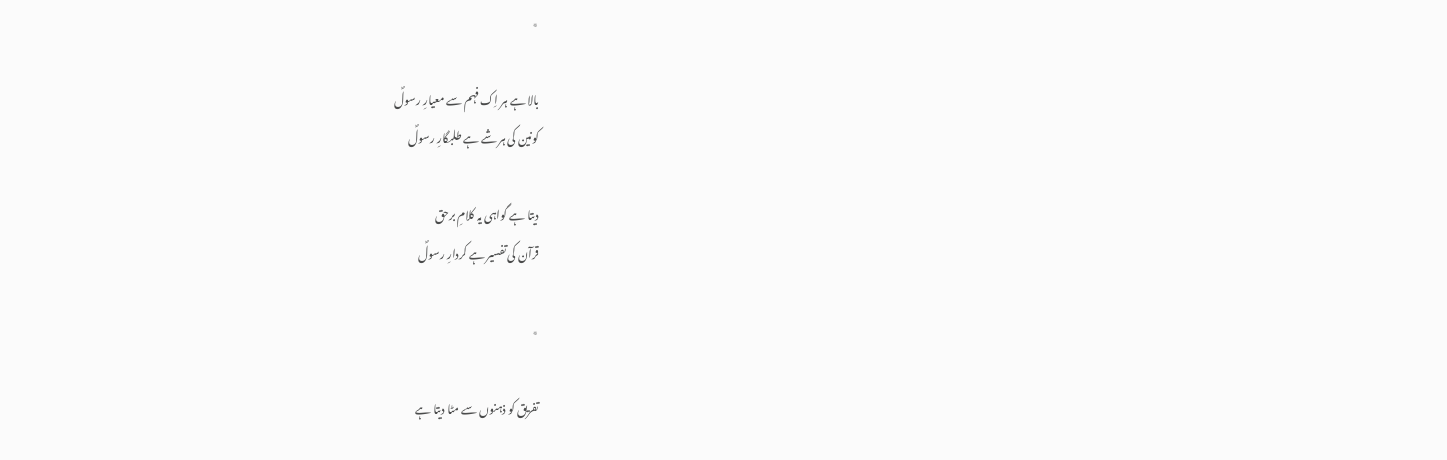٭

بالا ہے ہر اِک فہم سے معیارِ رسولؐ
کونین کی ہر شے ہے طلبگارِ رسولؐ

دیتا ہے گواہی یہ کلامِ برحق
قرآن کی تفسیر ہے کردارِ رسولؐ

٭

تفریق کو ذہنوں سے مٹا دیتا ہے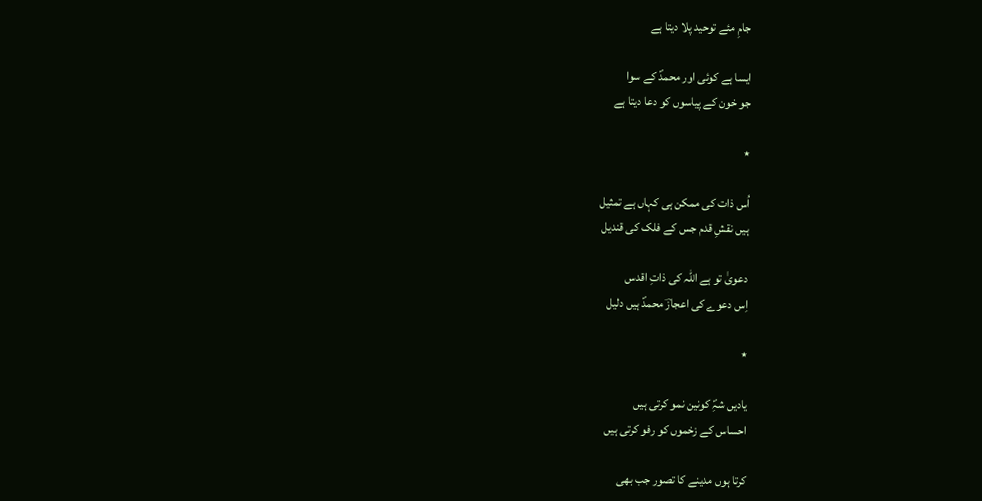جامِ مئے توحید پلا دیتا ہے

ایسا ہے کوئی اور محمدؐ کے سوا
جو خون کے پیاسوں کو دعا دیتا ہے

٭

اُس ذات کی ممکن ہی کہاں ہے تمثیل
ہیں نقشِ قدم جس کے فلک کی قندیل

دعویٰ تو ہے اللہ کی ذاتِ اقدس
اِس دعوے کی اعجازؔ محمدؐ ہیں دلیل

٭

یادیں شہِؐ کونین نمو کرتی ہیں
احساس کے زخموں کو رفو کرتی ہیں

کرتا ہوں مدینے کا تصور جب بھی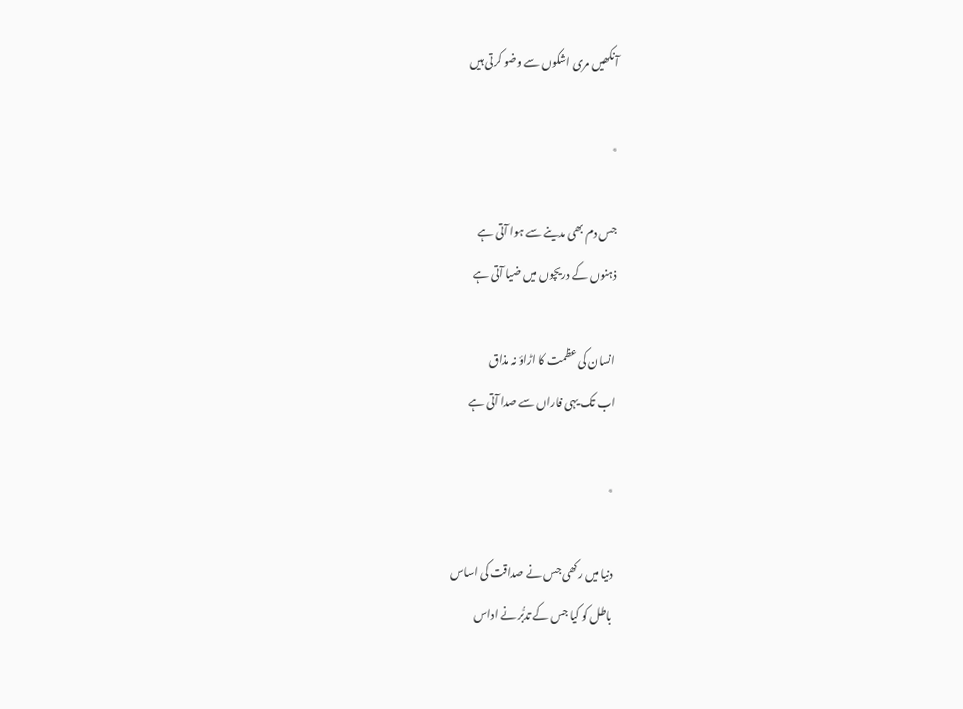آنکھیں مری اشکوں سے وضو کرتی ہیں

٭

جس دم بھی مدینے سے ہوا آتی ہے
ذہنوں کے دریچوں میں ضیا آتی ہے

انسان کی عظمت کا اڑاؤ نہ مذاق
اب تک یہی فاراں سے صدا آتی ہے

٭

دنیا میں رکھی جس نے صداقت کی اساس
باطل کو کیا جس کے تدبُّر نے اداس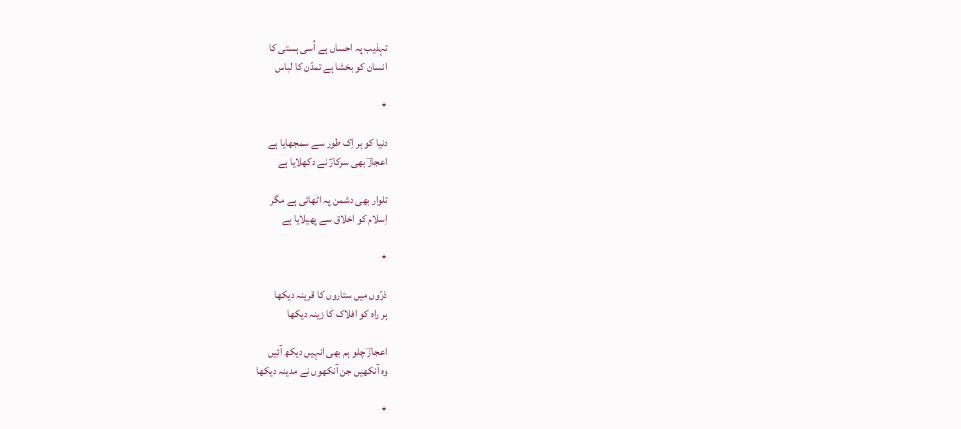تہذیب پہ احساں ہے اُسی ہستی کا
انسان کو بخشا ہے تمدّن کا لباس

٭

دنیا کو ہر اِک طور سے سمجھایا ہے
اعجازؔ بھی سرکارؐ نے دکھلایا ہے

تلوار بھی دشمن پہ اٹھائی ہے مگر
اِسلام کو اخلاق سے پھیلایا ہے

٭

ذرّوں میں ستاروں کا قرینہ دیکھا
ہر راہ کو افلاک کا زینہ دیکھا

اعجازؔ چلو ہم بھی انہیں دیکھ آئیں
وہ آنکھیں جن آنکھوں نے مدینہ دیکھا

٭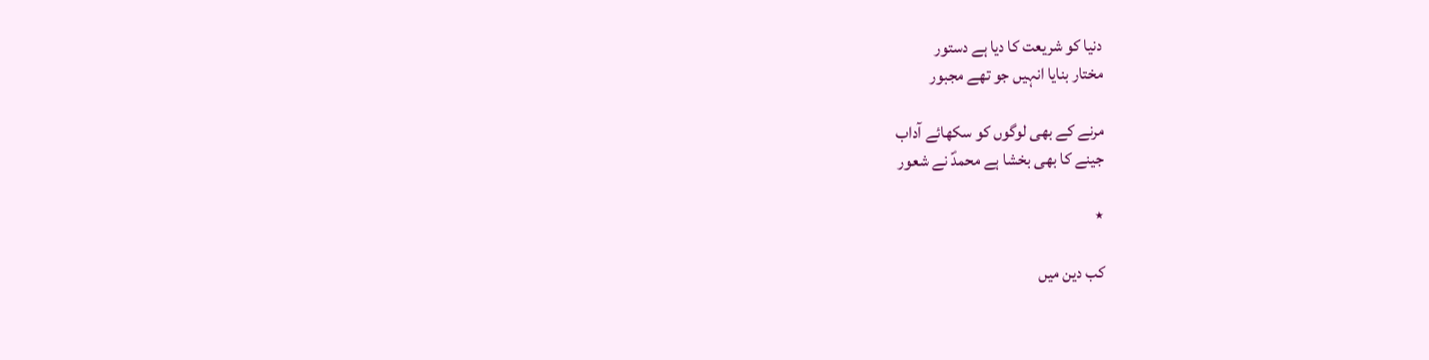دنیا کو شریعت کا دیا ہے دستور
مختار بنایا انہیں جو تھے مجبور

مرنے کے بھی لوگوں کو سکھائے آداب
جینے کا بھی بخشا ہے محمدؐ نے شعور

٭

کب دین میں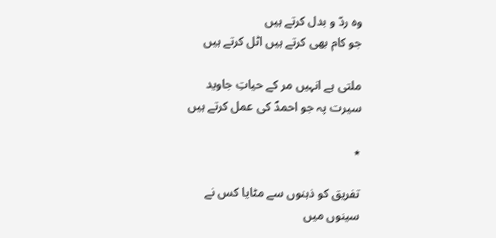وہ ردّ و بدل کرتے ہیں
جو کام بھی کرتے ہیں اٹل کرتے ہیں

ملتی ہے انہیں مر کے حیاتِ جاوید
سیرت پہ جو احمدؐ کی عمل کرتے ہیں

٭

تفریق کو ذہنوں سے مٹایا کس نے
سینوں میں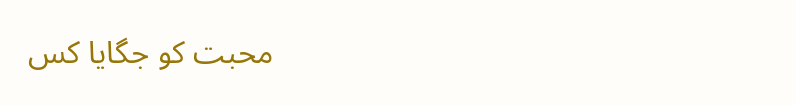محبت کو جگایا کس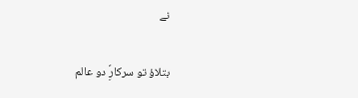نے

بتلاؤ تو سرکارِؐ دو عالم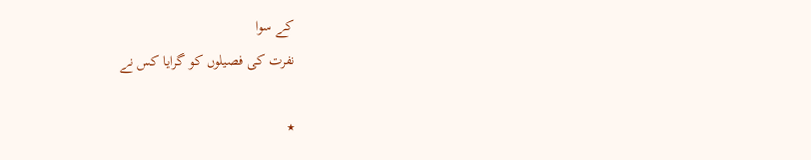کے سوا
نفرت کی فصیلوں کو گرایا کس نے

٭